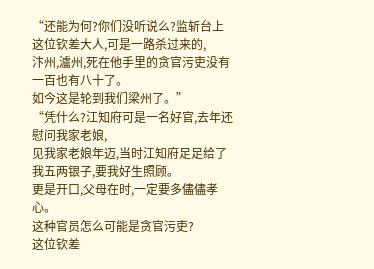“还能为何?你们没听说么?监斩台上这位钦差大人,可是一路杀过来的,
汴州,瀘州,死在他手里的贪官污吏没有一百也有八十了。
如今这是轮到我们梁州了。”
“凭什么?江知府可是一名好官,去年还慰问我家老娘,
见我家老娘年迈,当时江知府足足给了我五两银子,要我好生照顾。
更是开口,父母在时,一定要多儘儘孝心。
这种官员怎么可能是贪官污吏?
这位钦差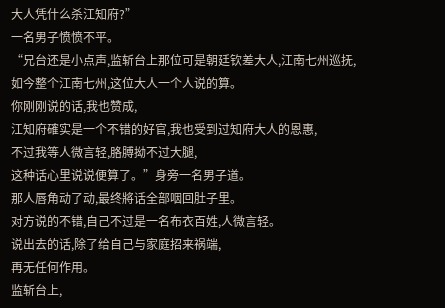大人凭什么杀江知府?”
一名男子愤愤不平。
“兄台还是小点声,监斩台上那位可是朝廷钦差大人,江南七州巡抚,
如今整个江南七州,这位大人一个人说的算。
你刚刚说的话,我也赞成,
江知府確实是一个不错的好官,我也受到过知府大人的恩惠,
不过我等人微言轻,胳膊拗不过大腿,
这种话心里说说便算了。”身旁一名男子道。
那人唇角动了动,最终將话全部咽回肚子里。
对方说的不错,自己不过是一名布衣百姓,人微言轻。
说出去的话,除了给自己与家庭招来祸端,
再无任何作用。
监斩台上,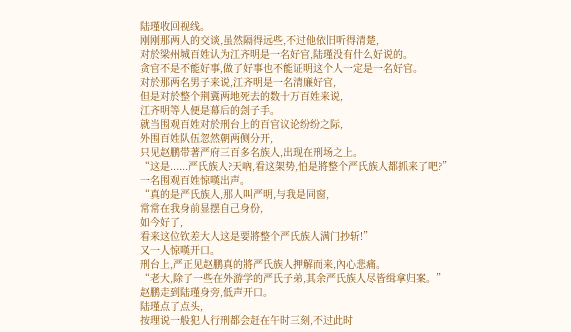陆瑾收回视线。
刚刚那两人的交谈,虽然隔得远些,不过他依旧听得清楚,
对於梁州城百姓认为江齐明是一名好官,陆瑾没有什么好说的。
贪官不是不能好事,做了好事也不能证明这个人一定是一名好官。
对於那两名男子来说,江齐明是一名清廉好官,
但是对於整个荆冀两地死去的数十万百姓来说,
江齐明等人便是幕后的刽子手。
就当围观百姓对於刑台上的百官议论纷纷之际,
外围百姓队伍忽然朝两侧分开,
只见赵鹏带著严府三百多名族人,出现在刑场之上。
“这是......严氏族人?天吶,看这架势,怕是將整个严氏族人都抓来了吧?”
一名围观百姓惊嘆出声。
“真的是严氏族人,那人叫严明,与我是同窗,
常常在我身前显摆自己身份,
如今好了,
看来这位钦差大人这是要將整个严氏族人满门抄斩!”
又一人惊嘆开口。
刑台上,严正见赵鹏真的將严氏族人押解而来,內心悲痛。
“老大,除了一些在外游学的严氏子弟,其余严氏族人尽皆缉拿归案。”
赵鹏走到陆瑾身旁,低声开口。
陆瑾点了点头,
按理说一般犯人行刑都会赶在午时三刻,不过此时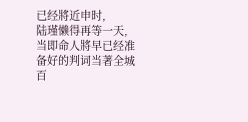已经將近申时,
陆瑾懒得再等一天,
当即命人將早已经准备好的判词当著全城百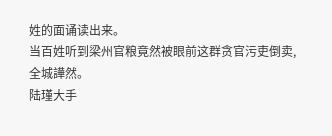姓的面诵读出来。
当百姓听到梁州官粮竟然被眼前这群贪官污吏倒卖,
全城譁然。
陆瑾大手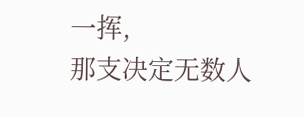一挥,
那支决定无数人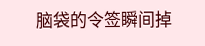脑袋的令签瞬间掉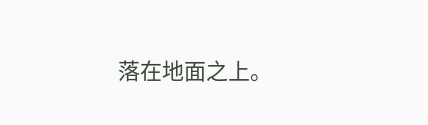落在地面之上。